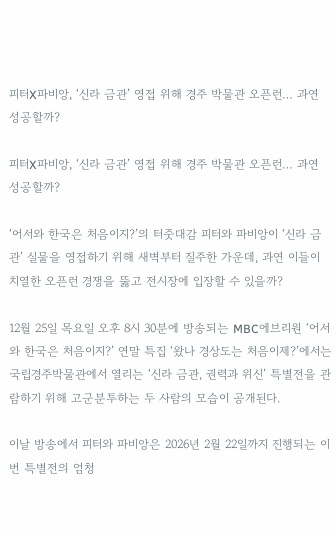피터X파비앙, ‘신라 금관’ 영접 위해 경주 박물관 오픈런… 과연 성공할까?

피터X파비앙, ‘신라 금관’ 영접 위해 경주 박물관 오픈런… 과연 성공할까?

‘어서와 한국은 처음이지?’의 터줏대감 피터와 파비앙이 ‘신라 금관’ 실물을 영접하기 위해 새벽부터 질주한 가운데, 과연 이들이 치열한 오픈런 경쟁을 뚫고 전시장에 입장할 수 있을까?

12월 25일 목요일 오후 8시 30분에 방송되는 MBC에브리원 ‘어서와 한국은 처음이지?’ 연말 특집 ‘왔나 경상도는 처음이제?’에서는 국립경주박물관에서 열리는 ‘신라 금관, 권력과 위신’ 특별전을 관람하기 위해 고군분투하는 두 사람의 모습이 공개된다.

이날 방송에서 피터와 파비앙은 2026년 2월 22일까지 진행되는 이번 특별전의 엄청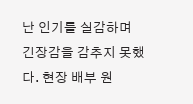난 인기를 실감하며 긴장감을 감추지 못했다. 현장 배부 원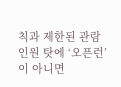칙과 제한된 관람 인원 탓에 ‘오픈런’이 아니면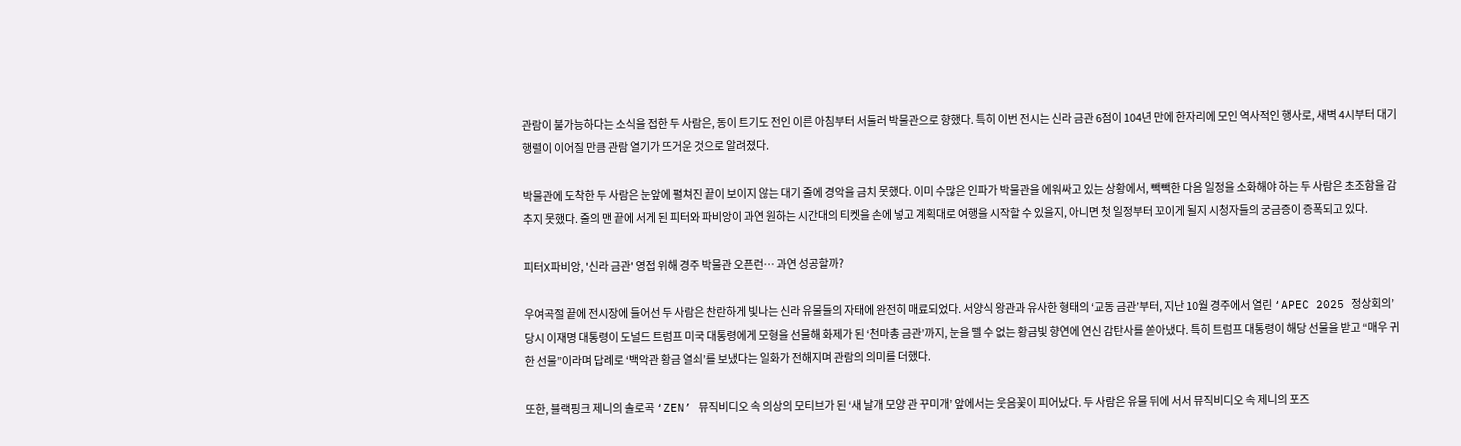관람이 불가능하다는 소식을 접한 두 사람은, 동이 트기도 전인 이른 아침부터 서둘러 박물관으로 향했다. 특히 이번 전시는 신라 금관 6점이 104년 만에 한자리에 모인 역사적인 행사로, 새벽 4시부터 대기 행렬이 이어질 만큼 관람 열기가 뜨거운 것으로 알려졌다.

박물관에 도착한 두 사람은 눈앞에 펼쳐진 끝이 보이지 않는 대기 줄에 경악을 금치 못했다. 이미 수많은 인파가 박물관을 에워싸고 있는 상황에서, 빽빽한 다음 일정을 소화해야 하는 두 사람은 초조함을 감추지 못했다. 줄의 맨 끝에 서게 된 피터와 파비앙이 과연 원하는 시간대의 티켓을 손에 넣고 계획대로 여행을 시작할 수 있을지, 아니면 첫 일정부터 꼬이게 될지 시청자들의 궁금증이 증폭되고 있다.

피터X파비앙, '신라 금관' 영접 위해 경주 박물관 오픈런… 과연 성공할까?

우여곡절 끝에 전시장에 들어선 두 사람은 찬란하게 빛나는 신라 유물들의 자태에 완전히 매료되었다. 서양식 왕관과 유사한 형태의 ‘교동 금관’부터, 지난 10월 경주에서 열린 ‘APEC 2025 정상회의’ 당시 이재명 대통령이 도널드 트럼프 미국 대통령에게 모형을 선물해 화제가 된 ‘천마총 금관’까지, 눈을 뗄 수 없는 황금빛 향연에 연신 감탄사를 쏟아냈다. 특히 트럼프 대통령이 해당 선물을 받고 “매우 귀한 선물”이라며 답례로 ‘백악관 황금 열쇠’를 보냈다는 일화가 전해지며 관람의 의미를 더했다.

또한, 블랙핑크 제니의 솔로곡 ‘ZEN’ 뮤직비디오 속 의상의 모티브가 된 ‘새 날개 모양 관 꾸미개’ 앞에서는 웃음꽃이 피어났다. 두 사람은 유물 뒤에 서서 뮤직비디오 속 제니의 포즈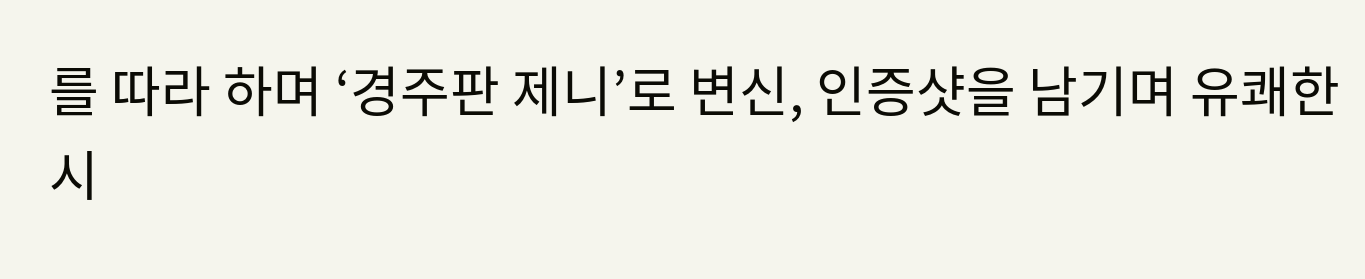를 따라 하며 ‘경주판 제니’로 변신, 인증샷을 남기며 유쾌한 시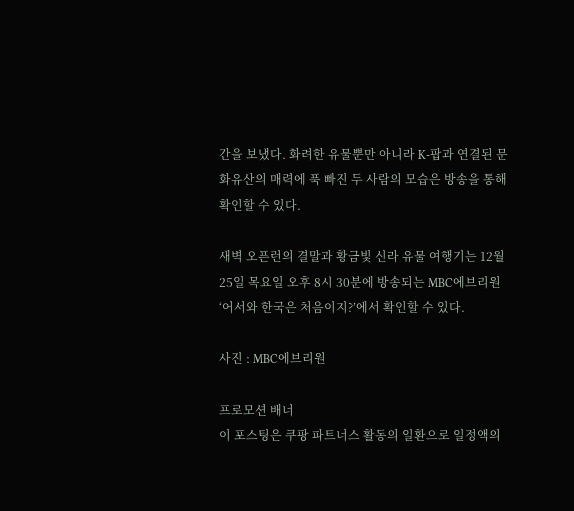간을 보냈다. 화려한 유물뿐만 아니라 K-팝과 연결된 문화유산의 매력에 푹 빠진 두 사람의 모습은 방송을 통해 확인할 수 있다.

새벽 오픈런의 결말과 황금빛 신라 유물 여행기는 12월 25일 목요일 오후 8시 30분에 방송되는 MBC에브리원 ‘어서와 한국은 처음이지?’에서 확인할 수 있다.

사진 : MBC에브리원

프로모션 배너
이 포스팅은 쿠팡 파트너스 활동의 일환으로 일정액의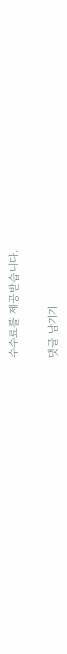수수료를 제공받습니다.

댓글 남기기